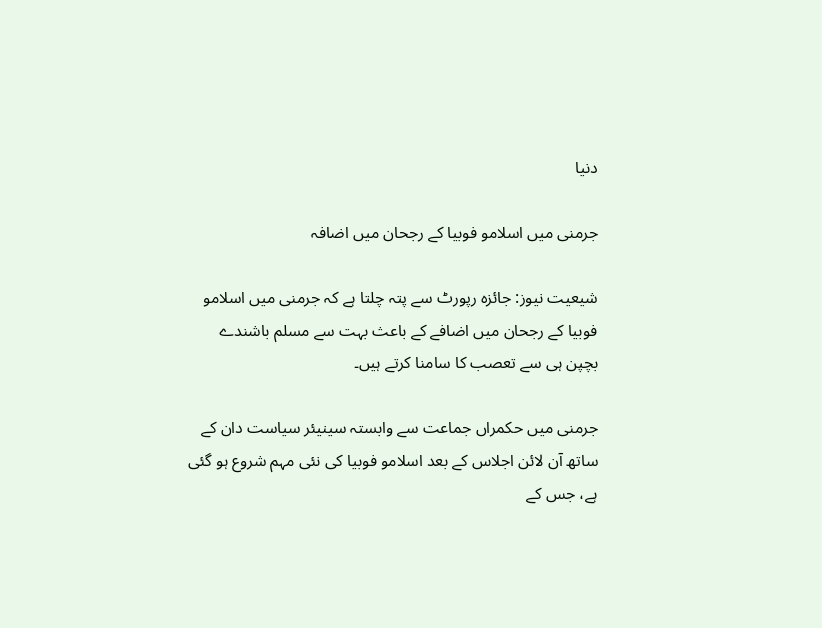دنیا

جرمنی میں اسلامو فوبیا کے رجحان میں اضافہ

شیعیت نیوز: جائزہ رپورٹ سے پتہ چلتا ہے کہ جرمنی میں اسلامو فوبیا کے رجحان میں اضافے کے باعث بہت سے مسلم باشندے بچپن ہی سے تعصب کا سامنا کرتے ہیں۔

جرمنی میں حکمراں جماعت سے وابستہ سینیئر سیاست دان کے ساتھ آن لائن اجلاس کے بعد اسلامو فوبیا کی نئی مہم شروع ہو گئی ہے، جس کے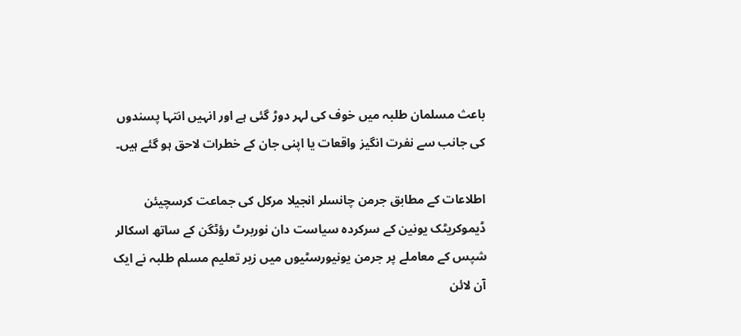باعث مسلمان طلبہ میں خوف کی لہر دوڑ گئی ہے اور انہیں انتہا پسندوں کی جانب سے نفرت انگیز واقعات یا اپنی جان کے خطرات لاحق ہو گئے ہیں۔

اطلاعات کے مطابق جرمن چانسلر انجیلا مرکل کی جماعت کرسچیئن ڈیموکریٹک یونین کے سرکردہ سیاست دان نوربرٹ رؤٹگن کے ساتھ اسکالر شپس کے معاملے پر جرمن یونیورسٹیوں میں زیر تعلیم مسلم طلبہ نے ایک آن لائن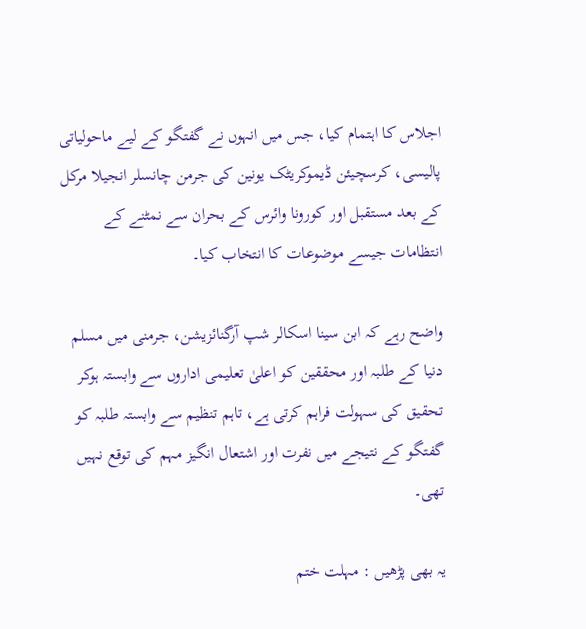اجلاس کا اہتمام کیا، جس میں انہوں نے گفتگو کے لیے ماحولیاتی پالیسی، کرسچیئن ڈیموکریٹک یونین کی جرمن چانسلر انجیلا مرکل کے بعد مستقبل اور کورونا وائرس کے بحران سے نمٹنے کے انتظامات جیسے موضوعات کا انتخاب کیا۔

واضح رہے کہ ابن سینا اسکالر شپ آرگنائزیشن، جرمنی میں مسلم دنیا کے طلبہ اور محققین کو اعلیٰ تعلیمی اداروں سے وابستہ ہوکر تحقیق کی سہولت فراہم کرتی ہے، تاہم تنظیم سے وابستہ طلبہ کو گفتگو کے نتیجے میں نفرت اور اشتعال انگیز مہم کی توقع نہیں تھی۔

یہ بھی پڑھیں : مہلت ختم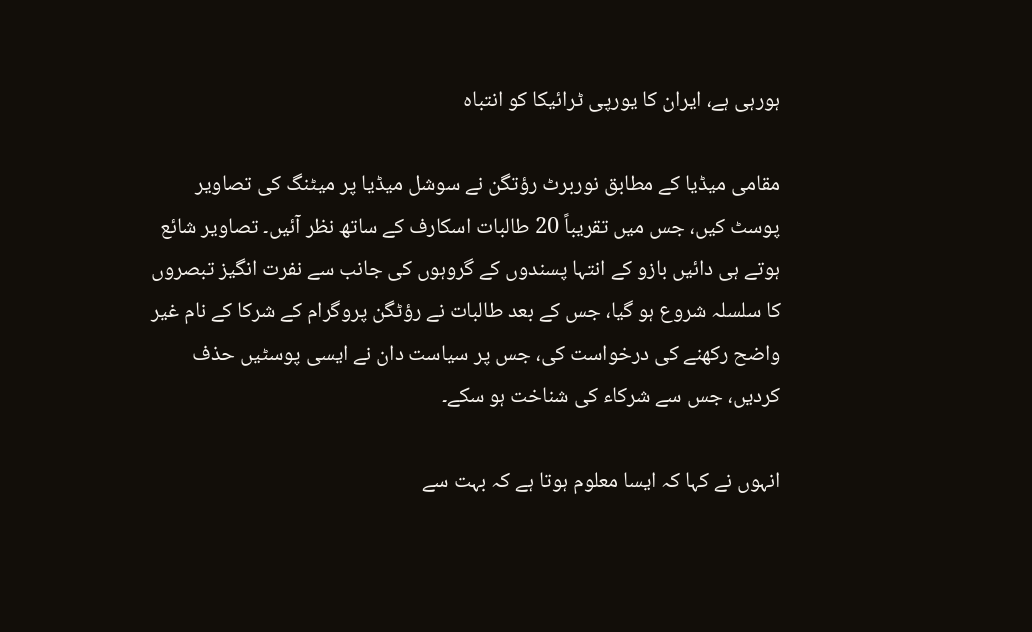ہورہی ہے، ایران کا یورپی ٹرائیکا کو انتباہ

مقامی میڈیا کے مطابق نوربرٹ رؤتگن نے سوشل میڈیا پر میٹنگ کی تصاویر پوسٹ کیں، جس میں تقریباً 20 طالبات اسکارف کے ساتھ نظر آئیں۔ تصاویر شائع ہوتے ہی دائیں بازو کے انتہا پسندوں کے گروہوں کی جانب سے نفرت انگیز تبصروں کا سلسلہ شروع ہو گیا، جس کے بعد طالبات نے رؤٹگن پروگرام کے شرکا کے نام غیر واضح رکھنے کی درخواست کی، جس پر سیاست دان نے ایسی پوسٹیں حذف کردیں، جس سے شرکاء کی شناخت ہو سکے۔

انہوں نے کہا کہ ایسا معلوم ہوتا ہے کہ بہت سے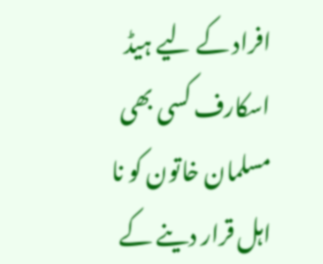افراد کے لیے ہیڈ اسکارف کسی بھی مسلمان خاتون کو نا اہل قرار دینے کے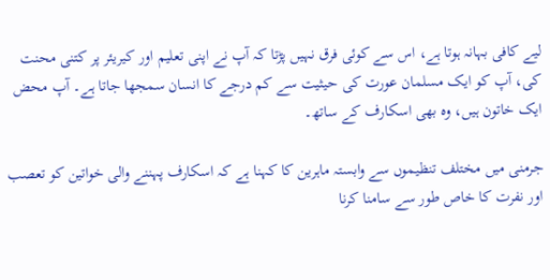لیے کافی بہانہ ہوتا ہے، اس سے کوئی فرق نہیں پڑتا کہ آپ نے اپنی تعلیم اور کیریئر پر کتنی محنت کی، آپ کو ایک مسلمان عورت کی حیثیت سے کم درجے کا انسان سمجھا جاتا ہے۔ آپ محض ایک خاتون ہیں، وہ بھی اسکارف کے ساتھ۔

جرمنی میں مختلف تنظیموں سے وابستہ ماہرین کا کہنا ہے کہ اسکارف پہننے والی خواتین کو تعصب اور نفرت کا خاص طور سے سامنا کرنا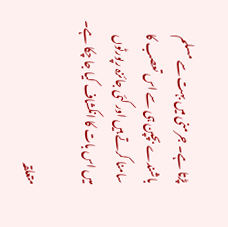پڑتا ہے۔ جرمنی میں بہت سے مسلم باشندے بچپن ہی سے اس تعصب کا سامنا کرتے ہیں اور کئی جائزہ رپورٹوں میں اس بات کا انکشاف کیا جا چکا ہے۔

متعلقہ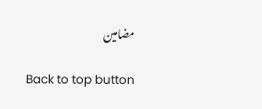مضامین

Back to top button